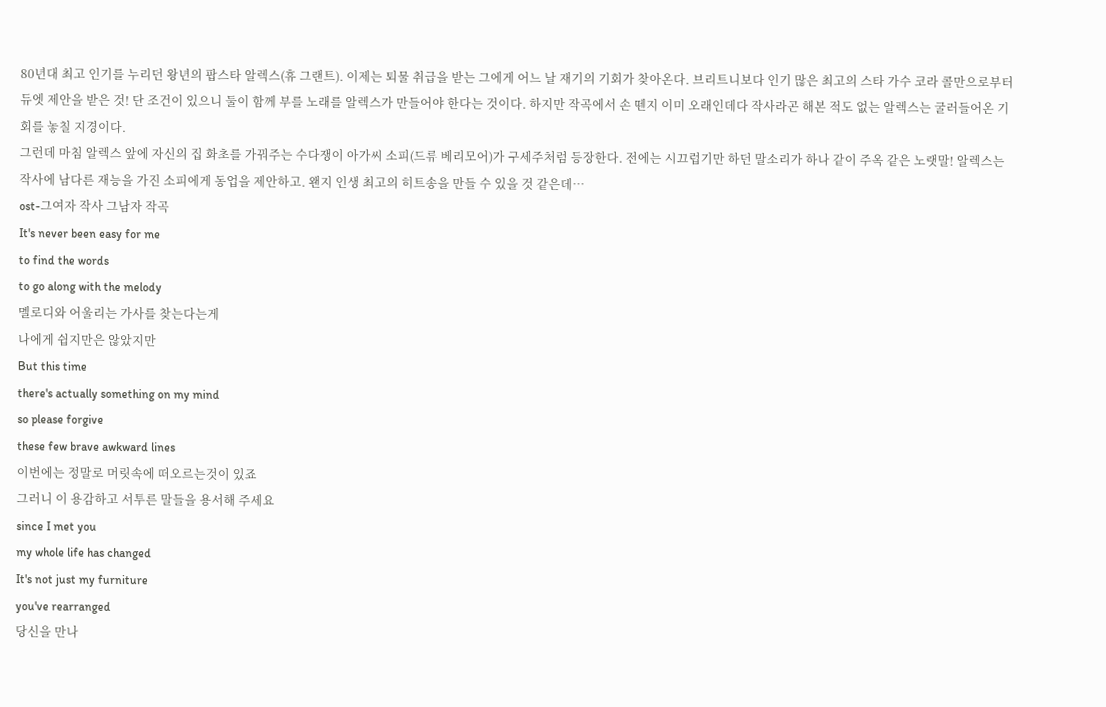80년대 최고 인기를 누리던 왕년의 팝스타 알렉스(휴 그랜트). 이제는 퇴물 취급을 받는 그에게 어느 날 재기의 기회가 찾아온다. 브리트니보다 인기 많은 최고의 스타 가수 코라 콜만으로부터 듀엣 제안을 받은 것! 단 조건이 있으니 둘이 함께 부를 노래를 알렉스가 만들어야 한다는 것이다. 하지만 작곡에서 손 뗀지 이미 오래인데다 작사라곤 해본 적도 없는 알렉스는 굴러들어온 기회를 놓칠 지경이다.
그런데 마침 알렉스 앞에 자신의 집 화초를 가꿔주는 수다쟁이 아가씨 소피(드류 베리모어)가 구세주처럼 등장한다. 전에는 시끄럽기만 하던 말소리가 하나 같이 주옥 같은 노랫말! 알렉스는 작사에 남다른 재능을 가진 소피에게 동업을 제안하고. 왠지 인생 최고의 히트송을 만들 수 있을 것 같은데…
ost-그여자 작사 그남자 작곡
It's never been easy for me
to find the words
to go along with the melody
멜로디와 어울리는 가사를 찾는다는게
나에게 쉽지만은 않았지만
But this time
there's actually something on my mind
so please forgive
these few brave awkward lines
이번에는 정말로 머릿속에 떠오르는것이 있죠
그러니 이 용감하고 서투른 말들을 용서해 주세요
since I met you
my whole life has changed
It's not just my furniture
you've rearranged
당신을 만나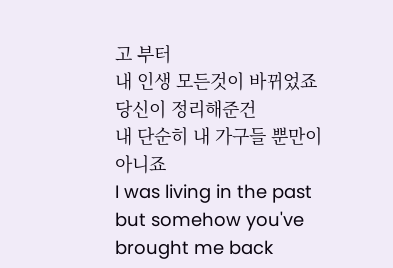고 부터
내 인생 모든것이 바뀌었죠
당신이 정리해준건
내 단순히 내 가구들 뿐만이 아니죠
I was living in the past
but somehow you've brought me back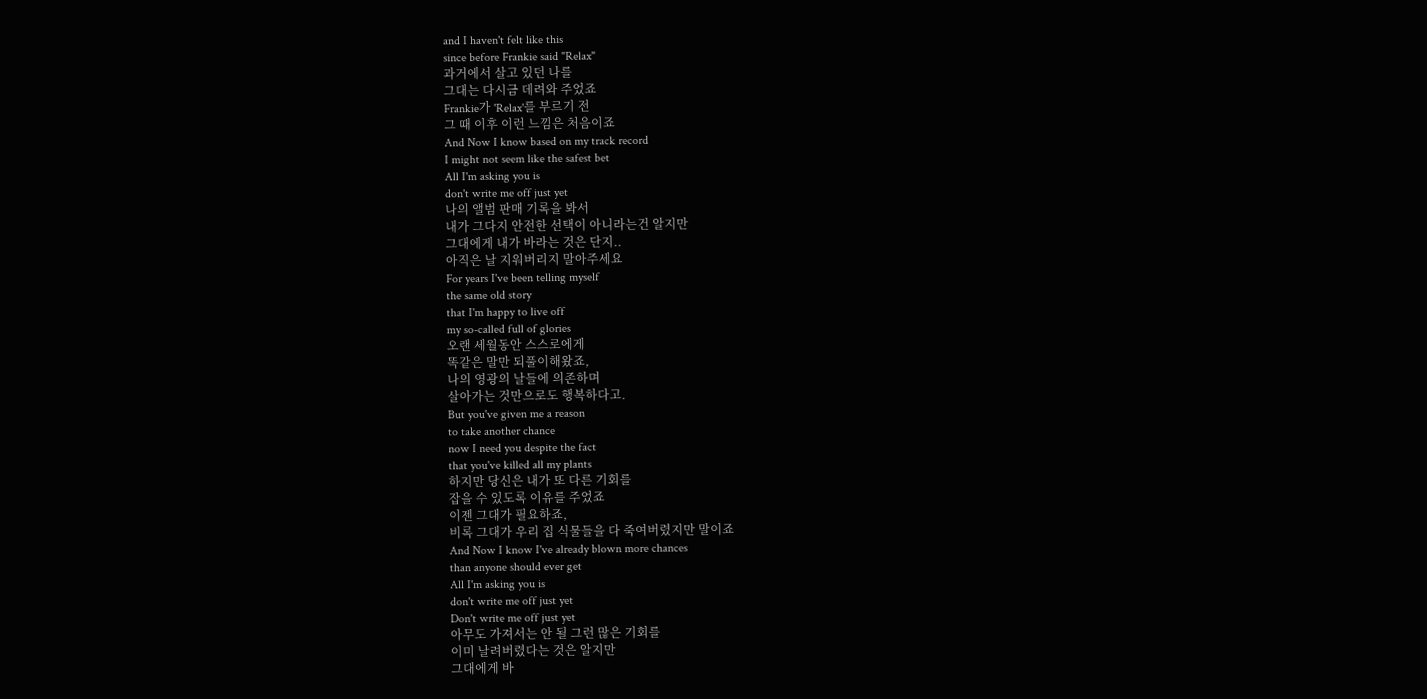and I haven't felt like this
since before Frankie said "Relax"
과거에서 살고 있던 나를
그대는 다시금 데려와 주었죠
Frankie가 'Relax'를 부르기 전
그 때 이후 이런 느낌은 처음이죠
And Now I know based on my track record
I might not seem like the safest bet
All I'm asking you is
don't write me off just yet
나의 앨범 판매 기록을 봐서
내가 그다지 안전한 선택이 아니라는건 알지만
그대에게 내가 바라는 것은 단지..
아직은 날 지워버리지 말아주세요
For years I've been telling myself
the same old story
that I'm happy to live off
my so-called full of glories
오랜 세월동안 스스로에게
똑같은 말만 되풀이해왔죠,
나의 영광의 날들에 의존하며
살아가는 것만으로도 행복하다고.
But you've given me a reason
to take another chance
now I need you despite the fact
that you've killed all my plants
하지만 당신은 내가 또 다른 기회를
잡을 수 있도록 이유를 주었죠
이젠 그대가 필요하죠,
비록 그대가 우리 집 식물들을 다 죽여버렸지만 말이죠
And Now I know I've already blown more chances
than anyone should ever get
All I'm asking you is
don't write me off just yet
Don't write me off just yet
아무도 가져서는 안 될 그런 많은 기회를
이미 날려버렸다는 것은 알지만
그대에게 바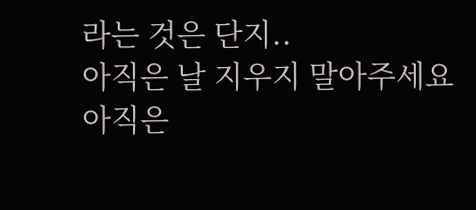라는 것은 단지..
아직은 날 지우지 말아주세요
아직은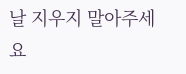날 지우지 말아주세요